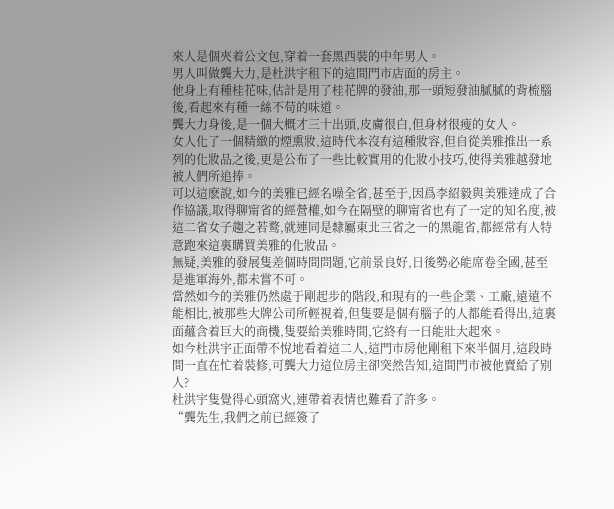來人是個夾着公文包,穿着一套黑西裝的中年男人。
男人叫做龔大力,是杜洪宇租下的這間門市店面的房主。
他身上有種桂花味,估計是用了桂花牌的發油,那一頭短發油膩膩的背梳腦後,看起來有種一絲不苟的味道。
龔大力身後,是一個大概才三十出頭,皮膚很白,但身材很瘦的女人。
女人化了一個精緻的煙熏妝,這時代本沒有這種妝容,但自從美雅推出一系列的化妝品之後,更是公布了一些比較實用的化妝小技巧,使得美雅越發地被人們所追捧。
可以這麽說,如今的美雅已經名噪全省,甚至于,因爲李紹毅與美雅達成了合作協議,取得聊甯省的經營權,如今在隔壁的聊甯省也有了一定的知名度,被這二省女子趨之若鹜,就連同是隸屬東北三省之一的黑龍省,都經常有人特意跑來這裏購買美雅的化妝品。
無疑,美雅的發展隻差個時間問題,它前景良好,日後勢必能席卷全國,甚至是進軍海外,都未嘗不可。
當然如今的美雅仍然處于剛起步的階段,和現有的一些企業、工廠,遠遠不能相比,被那些大牌公司所輕視着,但隻要是個有腦子的人都能看得出,這裏面蘊含着巨大的商機,隻要給美雅時間,它終有一日能壯大起來。
如今杜洪宇正面帶不悅地看着這二人,這門市房他剛租下來半個月,這段時間一直在忙着裝修,可龔大力這位房主卻突然告知,這間門市被他賣給了别人?
杜洪宇隻覺得心頭窩火,連帶着表情也難看了許多。
“龔先生,我們之前已經簽了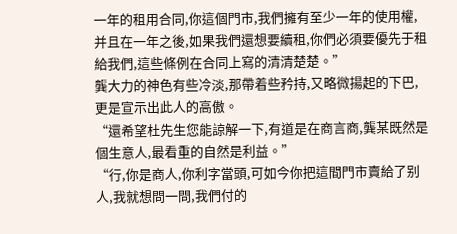一年的租用合同,你這個門市,我們擁有至少一年的使用權,并且在一年之後,如果我們還想要續租,你們必須要優先于租給我們,這些條例在合同上寫的清清楚楚。”
龔大力的神色有些冷淡,那帶着些矜持,又略微揚起的下巴,更是宣示出此人的高傲。
“還希望杜先生您能諒解一下,有道是在商言商,龔某既然是個生意人,最看重的自然是利益。”
“行,你是商人,你利字當頭,可如今你把這間門市賣給了别人,我就想問一問,我們付的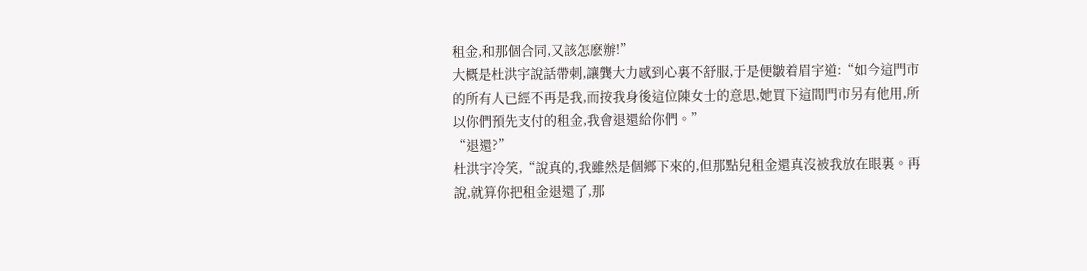租金,和那個合同,又該怎麽辦!”
大概是杜洪宇說話帶刺,讓龔大力感到心裏不舒服,于是便皺着眉宇道:“如今這門市的所有人已經不再是我,而按我身後這位陳女士的意思,她買下這間門市另有他用,所以你們預先支付的租金,我會退還給你們。”
“退還?”
杜洪宇冷笑,“說真的,我雖然是個鄉下來的,但那點兒租金還真沒被我放在眼裏。再說,就算你把租金退還了,那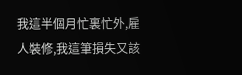我這半個月忙裏忙外,雇人裝修,我這筆損失又該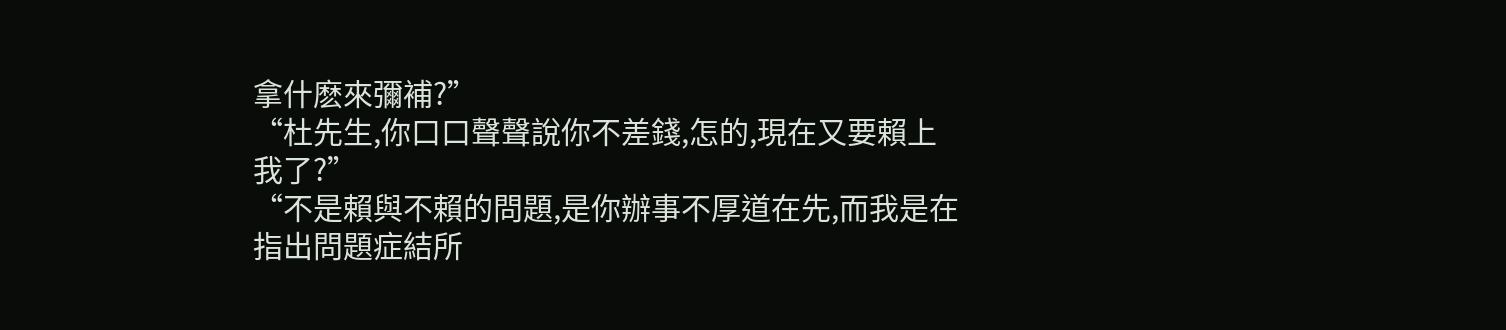拿什麽來彌補?”
“杜先生,你口口聲聲說你不差錢,怎的,現在又要賴上我了?”
“不是賴與不賴的問題,是你辦事不厚道在先,而我是在指出問題症結所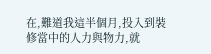在,難道我這半個月,投入到裝修當中的人力與物力,就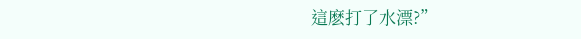這麽打了水漂?”